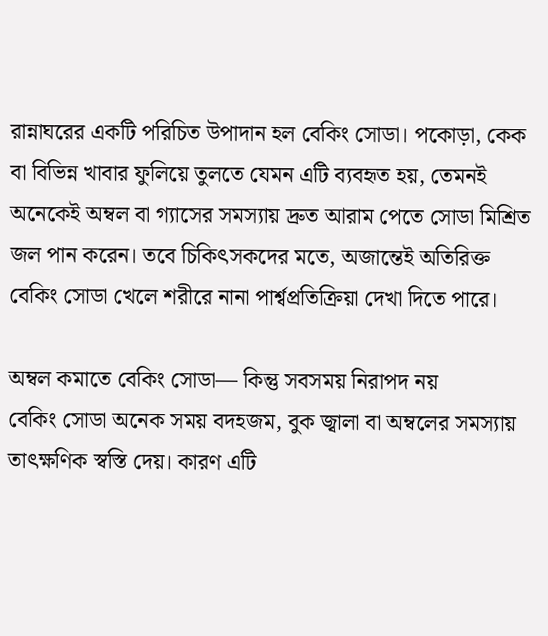রান্নাঘরের একটি পরিচিত উপাদান হল বেকিং সোডা। পকোড়া, কেক বা বিভিন্ন খাবার ফুলিয়ে তুলতে যেমন এটি ব্যবহৃত হয়, তেমনই অনেকেই অম্বল বা গ্যাসের সমস্যায় দ্রুত আরাম পেতে সোডা মিশ্রিত জল পান করেন। তবে চিকিৎসকদের মতে, অজান্তেই অতিরিক্ত বেকিং সোডা খেলে শরীরে নানা পার্শ্বপ্রতিক্রিয়া দেখা দিতে পারে।

অম্বল কমাতে বেকিং সোডা— কিন্তু সবসময় নিরাপদ নয়
বেকিং সোডা অনেক সময় বদহজম, বুক জ্বালা বা অম্বলের সমস্যায় তাৎক্ষণিক স্বস্তি দেয়। কারণ এটি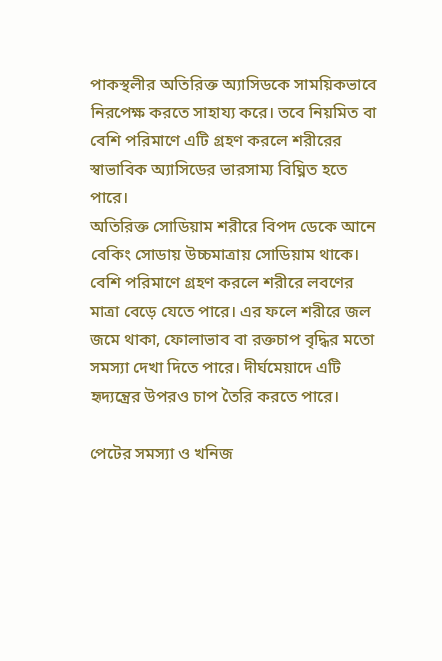পাকস্থলীর অতিরিক্ত অ্যাসিডকে সাময়িকভাবে নিরপেক্ষ করতে সাহায্য করে। তবে নিয়মিত বা বেশি পরিমাণে এটি গ্রহণ করলে শরীরের স্বাভাবিক অ্যাসিডের ভারসাম্য বিঘ্নিত হতে পারে।
অতিরিক্ত সোডিয়াম শরীরে বিপদ ডেকে আনে
বেকিং সোডায় উচ্চমাত্রায় সোডিয়াম থাকে। বেশি পরিমাণে গ্রহণ করলে শরীরে লবণের মাত্রা বেড়ে যেতে পারে। এর ফলে শরীরে জল জমে থাকা, ফোলাভাব বা রক্তচাপ বৃদ্ধির মতো সমস্যা দেখা দিতে পারে। দীর্ঘমেয়াদে এটি হৃদ্যন্ত্রের উপরও চাপ তৈরি করতে পারে।

পেটের সমস্যা ও খনিজ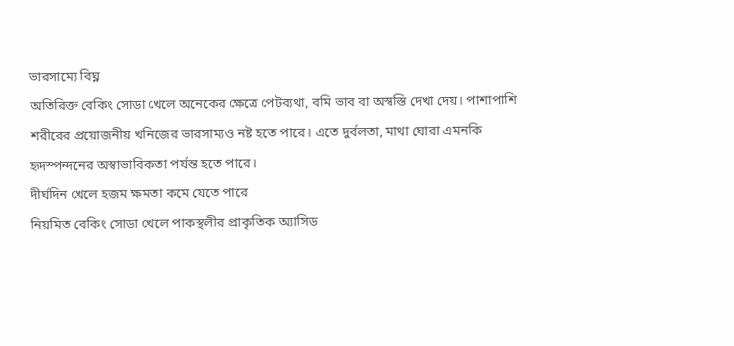ভারসাম্যে বিঘ্ন
অতিরিক্ত বেকিং সোডা খেলে অনেকের ক্ষেত্রে পেটব্যথা, বমি ভাব বা অস্বস্তি দেখা দেয়। পাশাপাশি শরীরের প্রয়োজনীয় খনিজের ভারসাম্যও নষ্ট হতে পারে। এতে দুর্বলতা, মাথা ঘোরা এমনকি হৃদস্পন্দনের অস্বাভাবিকতা পর্যন্ত হতে পারে।
দীর্ঘদিন খেলে হজম ক্ষমতা কমে যেতে পারে
নিয়মিত বেকিং সোডা খেলে পাকস্থলীর প্রাকৃতিক অ্যাসিড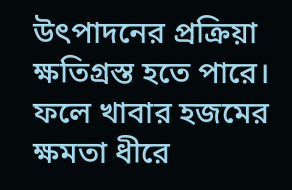উৎপাদনের প্রক্রিয়া ক্ষতিগ্রস্ত হতে পারে। ফলে খাবার হজমের ক্ষমতা ধীরে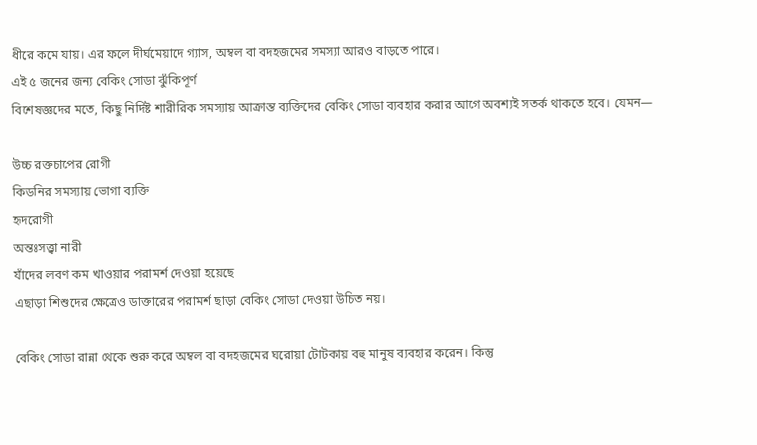ধীরে কমে যায়। এর ফলে দীর্ঘমেয়াদে গ্যাস, অম্বল বা বদহজমের সমস্যা আরও বাড়তে পারে।
এই ৫ জনের জন্য বেকিং সোডা ঝুঁকিপূর্ণ
বিশেষজ্ঞদের মতে, কিছু নির্দিষ্ট শারীরিক সমস্যায় আক্রান্ত ব্যক্তিদের বেকিং সোডা ব্যবহার করার আগে অবশ্যই সতর্ক থাকতে হবে। যেমন—

উচ্চ রক্তচাপের রোগী
কিডনির সমস্যায় ভোগা ব্যক্তি
হৃদরোগী
অন্তঃসত্ত্বা নারী
যাঁদের লবণ কম খাওয়ার পরামর্শ দেওয়া হয়েছে
এছাড়া শিশুদের ক্ষেত্রেও ডাক্তারের পরামর্শ ছাড়া বেকিং সোডা দেওয়া উচিত নয়।

বেকিং সোডা রান্না থেকে শুরু করে অম্বল বা বদহজমের ঘরোয়া টোটকায় বহু মানুষ ব্যবহার করেন। কিন্তু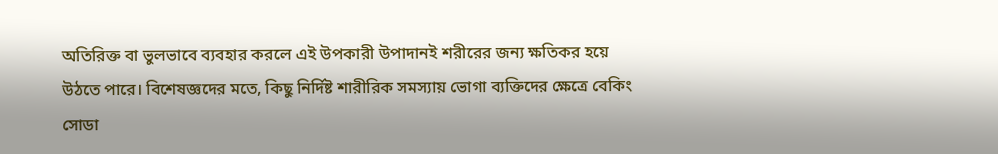অতিরিক্ত বা ভুলভাবে ব্যবহার করলে এই উপকারী উপাদানই শরীরের জন্য ক্ষতিকর হয়ে উঠতে পারে। বিশেষজ্ঞদের মতে, কিছু নির্দিষ্ট শারীরিক সমস্যায় ভোগা ব্যক্তিদের ক্ষেত্রে বেকিং সোডা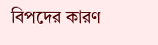বিপদের কারণ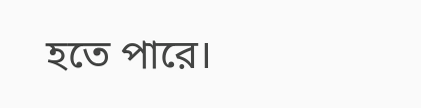হতে পারে।